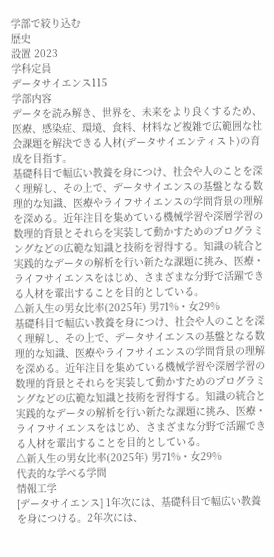学部で絞り込む
歴史
設置 2023
学科定員
データサイエンス115
学部内容
データを読み解き、世界を、未来をより良くするため、医療、感染症、環境、食料、材料など複雑で広範囲な社会課題を解決できる人材(データサイエンティスト)の育成を目指す。
基礎科目で幅広い教養を身につけ、社会や人のことを深く理解し、その上で、データサイエンスの基盤となる数理的な知識、医療やライフサイエンスの学問背景の理解を深める。近年注目を集めている機械学習や深層学習の数理的背景とそれらを実装して動かすためのプログラミングなどの広範な知識と技術を習得する。知識の統合と実践的なデータの解析を行い新たな課題に挑み、医療・ライフサイエンスをはじめ、さまざまな分野で活躍できる人材を輩出することを目的としている。
△新入生の男女比率(2025年) 男71%・女29%
基礎科目で幅広い教養を身につけ、社会や人のことを深く理解し、その上で、データサイエンスの基盤となる数理的な知識、医療やライフサイエンスの学問背景の理解を深める。近年注目を集めている機械学習や深層学習の数理的背景とそれらを実装して動かすためのプログラミングなどの広範な知識と技術を習得する。知識の統合と実践的なデータの解析を行い新たな課題に挑み、医療・ライフサイエンスをはじめ、さまざまな分野で活躍できる人材を輩出することを目的としている。
△新入生の男女比率(2025年) 男71%・女29%
代表的な学べる学問
情報工学
[データサイエンス] 1年次には、基礎科目で幅広い教養を身につける。2年次には、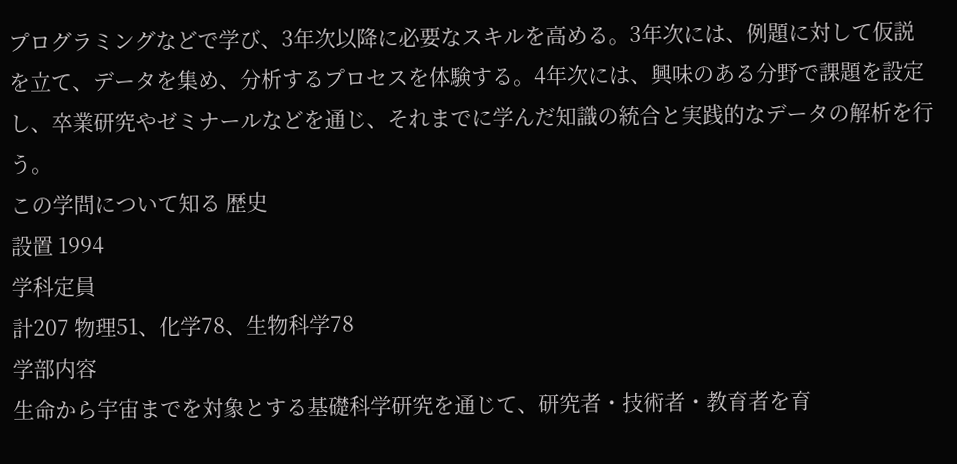プログラミングなどで学び、3年次以降に必要なスキルを高める。3年次には、例題に対して仮説を立て、データを集め、分析するプロセスを体験する。4年次には、興味のある分野で課題を設定し、卒業研究やゼミナールなどを通じ、それまでに学んだ知識の統合と実践的なデータの解析を行う。
この学問について知る 歴史
設置 1994
学科定員
計207 物理51、化学78、生物科学78
学部内容
生命から宇宙までを対象とする基礎科学研究を通じて、研究者・技術者・教育者を育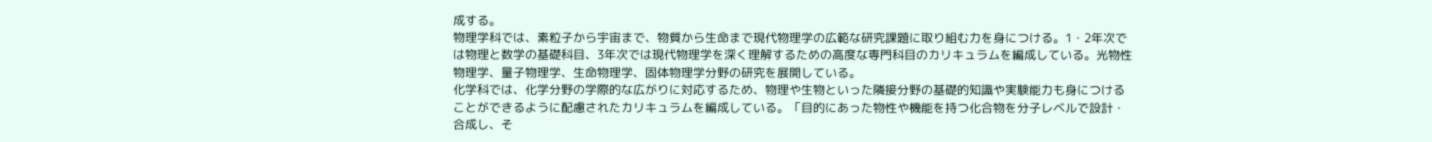成する。
物理学科では、素粒子から宇宙まで、物質から生命まで現代物理学の広範な研究課題に取り組む力を身につける。1・2年次では物理と数学の基礎科目、3年次では現代物理学を深く理解するための高度な専門科目のカリキュラムを編成している。光物性物理学、量子物理学、生命物理学、固体物理学分野の研究を展開している。
化学科では、化学分野の学際的な広がりに対応するため、物理や生物といった隣接分野の基礎的知識や実験能力も身につけることができるように配慮されたカリキュラムを編成している。「目的にあった物性や機能を持つ化合物を分子レベルで設計・合成し、そ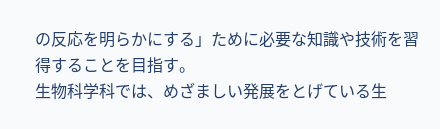の反応を明らかにする」ために必要な知識や技術を習得することを目指す。
生物科学科では、めざましい発展をとげている生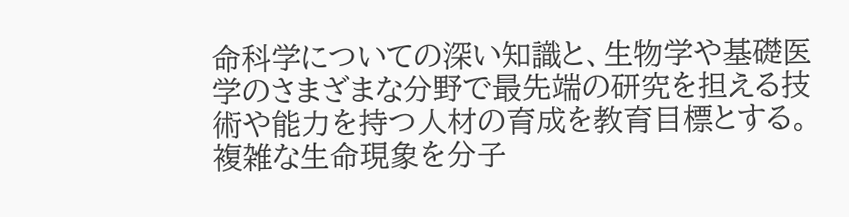命科学についての深い知識と、生物学や基礎医学のさまざまな分野で最先端の研究を担える技術や能力を持つ人材の育成を教育目標とする。複雑な生命現象を分子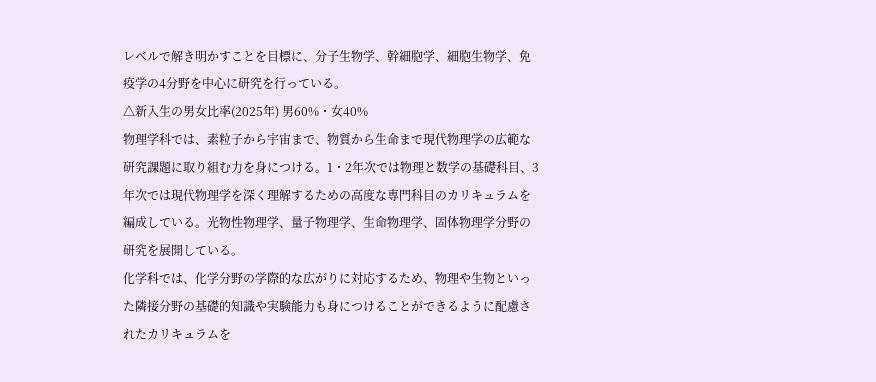レベルで解き明かすことを目標に、分子生物学、幹細胞学、細胞生物学、免疫学の4分野を中心に研究を行っている。
△新入生の男女比率(2025年) 男60%・女40%
物理学科では、素粒子から宇宙まで、物質から生命まで現代物理学の広範な研究課題に取り組む力を身につける。1・2年次では物理と数学の基礎科目、3年次では現代物理学を深く理解するための高度な専門科目のカリキュラムを編成している。光物性物理学、量子物理学、生命物理学、固体物理学分野の研究を展開している。
化学科では、化学分野の学際的な広がりに対応するため、物理や生物といった隣接分野の基礎的知識や実験能力も身につけることができるように配慮されたカリキュラムを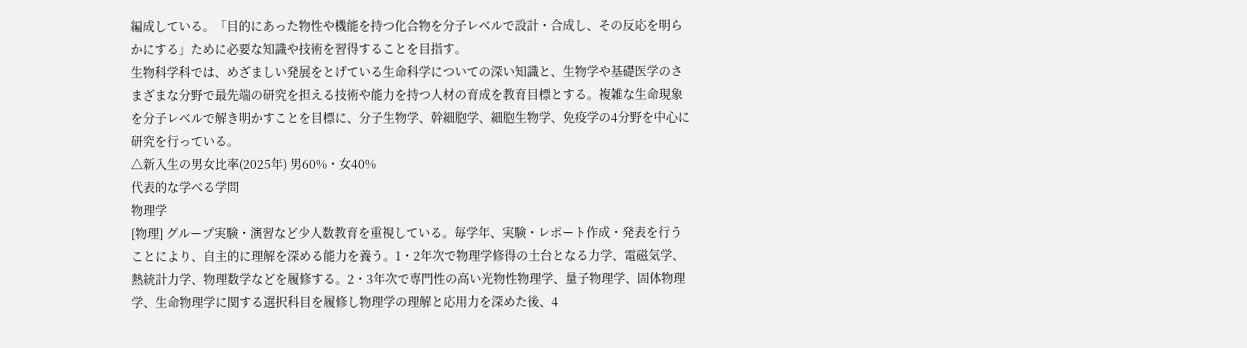編成している。「目的にあった物性や機能を持つ化合物を分子レベルで設計・合成し、その反応を明らかにする」ために必要な知識や技術を習得することを目指す。
生物科学科では、めざましい発展をとげている生命科学についての深い知識と、生物学や基礎医学のさまざまな分野で最先端の研究を担える技術や能力を持つ人材の育成を教育目標とする。複雑な生命現象を分子レベルで解き明かすことを目標に、分子生物学、幹細胞学、細胞生物学、免疫学の4分野を中心に研究を行っている。
△新入生の男女比率(2025年) 男60%・女40%
代表的な学べる学問
物理学
[物理] グループ実験・演習など少人数教育を重視している。毎学年、実験・レポート作成・発表を行うことにより、自主的に理解を深める能力を養う。1・2年次で物理学修得の土台となる力学、電磁気学、熱統計力学、物理数学などを履修する。2・3年次で専門性の高い光物性物理学、量子物理学、固体物理学、生命物理学に関する選択科目を履修し物理学の理解と応用力を深めた後、4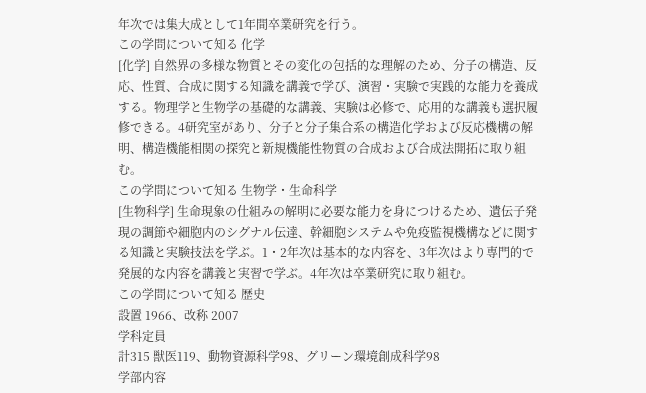年次では集大成として1年間卒業研究を行う。
この学問について知る 化学
[化学] 自然界の多様な物質とその変化の包括的な理解のため、分子の構造、反応、性質、合成に関する知識を講義で学び、演習・実験で実践的な能力を養成する。物理学と生物学の基礎的な講義、実験は必修で、応用的な講義も選択履修できる。4研究室があり、分子と分子集合系の構造化学および反応機構の解明、構造機能相関の探究と新規機能性物質の合成および合成法開拓に取り組む。
この学問について知る 生物学・生命科学
[生物科学] 生命現象の仕組みの解明に必要な能力を身につけるため、遺伝子発現の調節や細胞内のシグナル伝達、幹細胞システムや免疫監視機構などに関する知識と実験技法を学ぶ。1・2年次は基本的な内容を、3年次はより専門的で発展的な内容を講義と実習で学ぶ。4年次は卒業研究に取り組む。
この学問について知る 歴史
設置 1966、改称 2007
学科定員
計315 獣医119、動物資源科学98、グリーン環境創成科学98
学部内容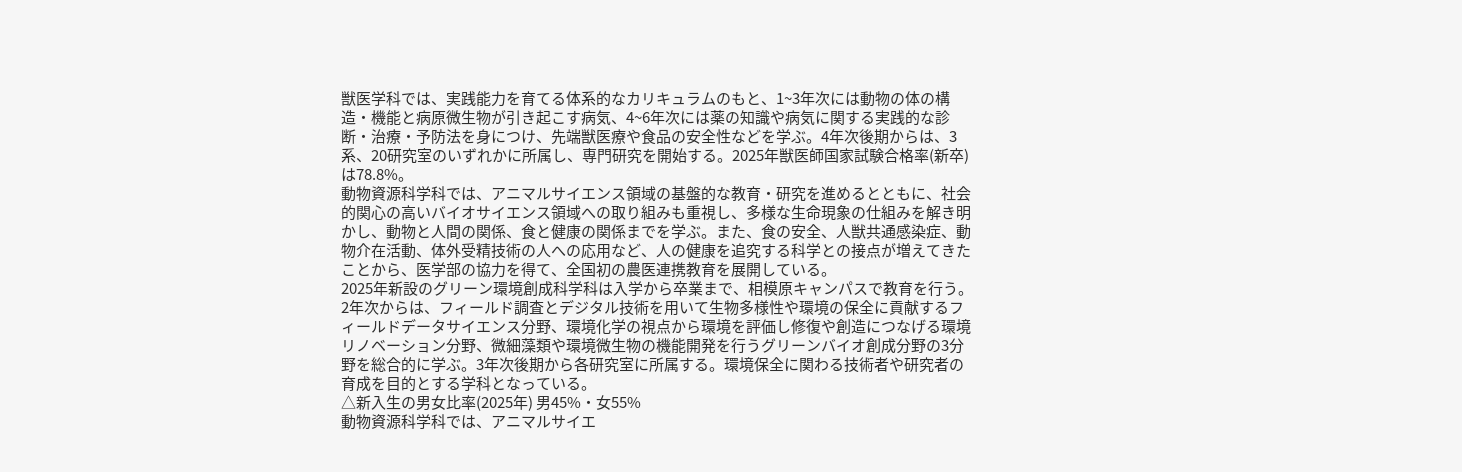獣医学科では、実践能力を育てる体系的なカリキュラムのもと、1~3年次には動物の体の構造・機能と病原微生物が引き起こす病気、4~6年次には薬の知識や病気に関する実践的な診断・治療・予防法を身につけ、先端獣医療や食品の安全性などを学ぶ。4年次後期からは、3系、20研究室のいずれかに所属し、専門研究を開始する。2025年獣医師国家試験合格率(新卒)は78.8%。
動物資源科学科では、アニマルサイエンス領域の基盤的な教育・研究を進めるとともに、社会的関心の高いバイオサイエンス領域への取り組みも重視し、多様な生命現象の仕組みを解き明かし、動物と人間の関係、食と健康の関係までを学ぶ。また、食の安全、人獣共通感染症、動物介在活動、体外受精技術の人への応用など、人の健康を追究する科学との接点が増えてきたことから、医学部の協力を得て、全国初の農医連携教育を展開している。
2025年新設のグリーン環境創成科学科は入学から卒業まで、相模原キャンパスで教育を行う。2年次からは、フィールド調査とデジタル技術を用いて生物多様性や環境の保全に貢献するフィールドデータサイエンス分野、環境化学の視点から環境を評価し修復や創造につなげる環境リノベーション分野、微細藻類や環境微生物の機能開発を行うグリーンバイオ創成分野の3分野を総合的に学ぶ。3年次後期から各研究室に所属する。環境保全に関わる技術者や研究者の育成を目的とする学科となっている。
△新入生の男女比率(2025年) 男45%・女55%
動物資源科学科では、アニマルサイエ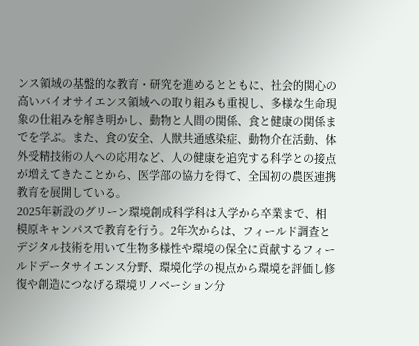ンス領域の基盤的な教育・研究を進めるとともに、社会的関心の高いバイオサイエンス領域への取り組みも重視し、多様な生命現象の仕組みを解き明かし、動物と人間の関係、食と健康の関係までを学ぶ。また、食の安全、人獣共通感染症、動物介在活動、体外受精技術の人への応用など、人の健康を追究する科学との接点が増えてきたことから、医学部の協力を得て、全国初の農医連携教育を展開している。
2025年新設のグリーン環境創成科学科は入学から卒業まで、相模原キャンパスで教育を行う。2年次からは、フィールド調査とデジタル技術を用いて生物多様性や環境の保全に貢献するフィールドデータサイエンス分野、環境化学の視点から環境を評価し修復や創造につなげる環境リノベーション分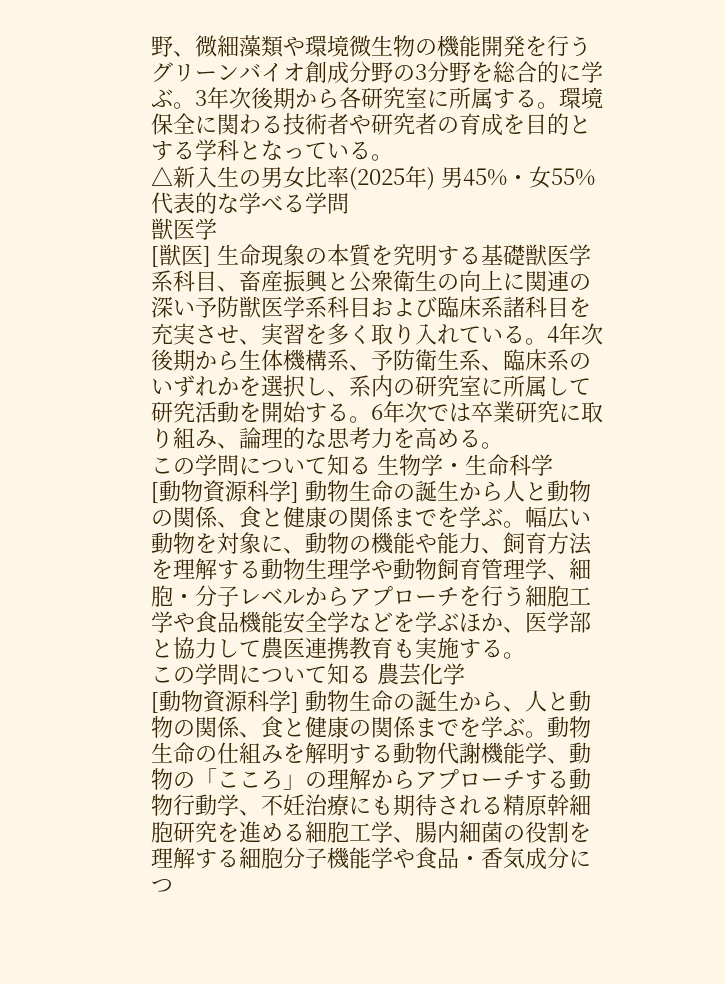野、微細藻類や環境微生物の機能開発を行うグリーンバイオ創成分野の3分野を総合的に学ぶ。3年次後期から各研究室に所属する。環境保全に関わる技術者や研究者の育成を目的とする学科となっている。
△新入生の男女比率(2025年) 男45%・女55%
代表的な学べる学問
獣医学
[獣医] 生命現象の本質を究明する基礎獣医学系科目、畜産振興と公衆衛生の向上に関連の深い予防獣医学系科目および臨床系諸科目を充実させ、実習を多く取り入れている。4年次後期から生体機構系、予防衛生系、臨床系のいずれかを選択し、系内の研究室に所属して研究活動を開始する。6年次では卒業研究に取り組み、論理的な思考力を高める。
この学問について知る 生物学・生命科学
[動物資源科学] 動物生命の誕生から人と動物の関係、食と健康の関係までを学ぶ。幅広い動物を対象に、動物の機能や能力、飼育方法を理解する動物生理学や動物飼育管理学、細胞・分子レベルからアプローチを行う細胞工学や食品機能安全学などを学ぶほか、医学部と協力して農医連携教育も実施する。
この学問について知る 農芸化学
[動物資源科学] 動物生命の誕生から、人と動物の関係、食と健康の関係までを学ぶ。動物生命の仕組みを解明する動物代謝機能学、動物の「こころ」の理解からアプローチする動物行動学、不妊治療にも期待される精原幹細胞研究を進める細胞工学、腸内細菌の役割を理解する細胞分子機能学や食品・香気成分につ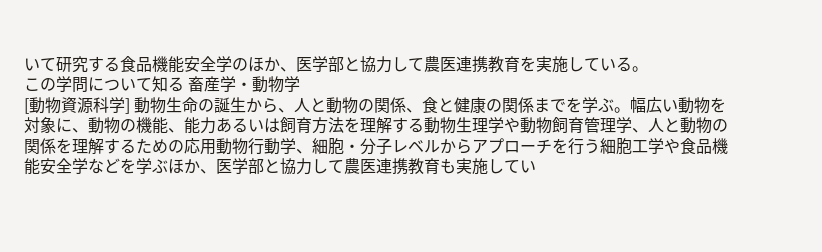いて研究する食品機能安全学のほか、医学部と協力して農医連携教育を実施している。
この学問について知る 畜産学・動物学
[動物資源科学] 動物生命の誕生から、人と動物の関係、食と健康の関係までを学ぶ。幅広い動物を対象に、動物の機能、能力あるいは飼育方法を理解する動物生理学や動物飼育管理学、人と動物の関係を理解するための応用動物行動学、細胞・分子レベルからアプローチを行う細胞工学や食品機能安全学などを学ぶほか、医学部と協力して農医連携教育も実施してい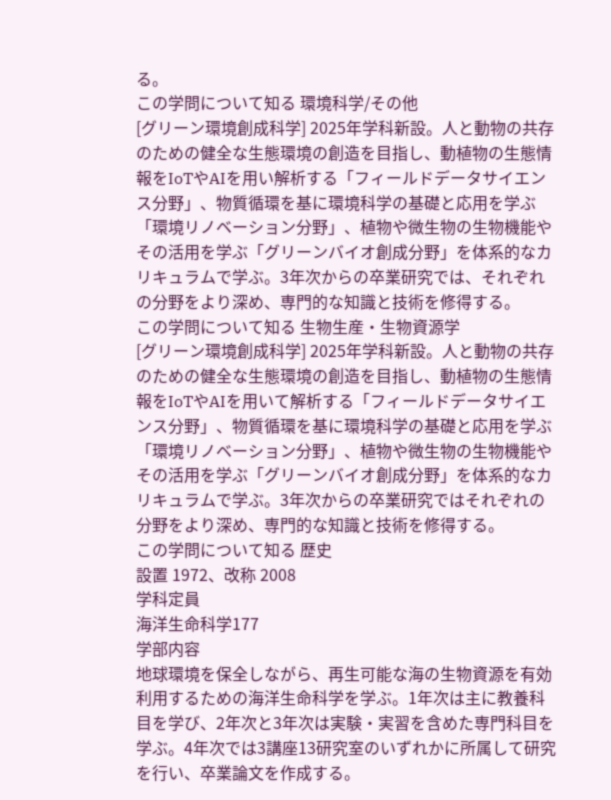る。
この学問について知る 環境科学/その他
[グリーン環境創成科学] 2025年学科新設。人と動物の共存のための健全な生態環境の創造を目指し、動植物の生態情報をIoTやAIを用い解析する「フィールドデータサイエンス分野」、物質循環を基に環境科学の基礎と応用を学ぶ「環境リノベーション分野」、植物や微生物の生物機能やその活用を学ぶ「グリーンバイオ創成分野」を体系的なカリキュラムで学ぶ。3年次からの卒業研究では、それぞれの分野をより深め、専門的な知識と技術を修得する。
この学問について知る 生物生産・生物資源学
[グリーン環境創成科学] 2025年学科新設。人と動物の共存のための健全な生態環境の創造を目指し、動植物の生態情報をIoTやAIを用いて解析する「フィールドデータサイエンス分野」、物質循環を基に環境科学の基礎と応用を学ぶ「環境リノベーション分野」、植物や微生物の生物機能やその活用を学ぶ「グリーンバイオ創成分野」を体系的なカリキュラムで学ぶ。3年次からの卒業研究ではそれぞれの分野をより深め、専門的な知識と技術を修得する。
この学問について知る 歴史
設置 1972、改称 2008
学科定員
海洋生命科学177
学部内容
地球環境を保全しながら、再生可能な海の生物資源を有効利用するための海洋生命科学を学ぶ。1年次は主に教養科目を学び、2年次と3年次は実験・実習を含めた専門科目を学ぶ。4年次では3講座13研究室のいずれかに所属して研究を行い、卒業論文を作成する。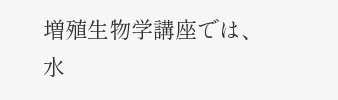増殖生物学講座では、水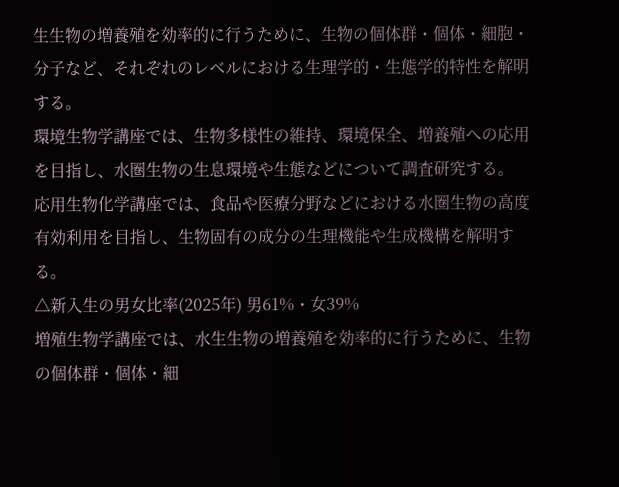生生物の増養殖を効率的に行うために、生物の個体群・個体・細胞・分子など、それぞれのレベルにおける生理学的・生態学的特性を解明する。
環境生物学講座では、生物多様性の維持、環境保全、増養殖への応用を目指し、水圏生物の生息環境や生態などについて調査研究する。
応用生物化学講座では、食品や医療分野などにおける水圏生物の高度有効利用を目指し、生物固有の成分の生理機能や生成機構を解明する。
△新入生の男女比率(2025年) 男61%・女39%
増殖生物学講座では、水生生物の増養殖を効率的に行うために、生物の個体群・個体・細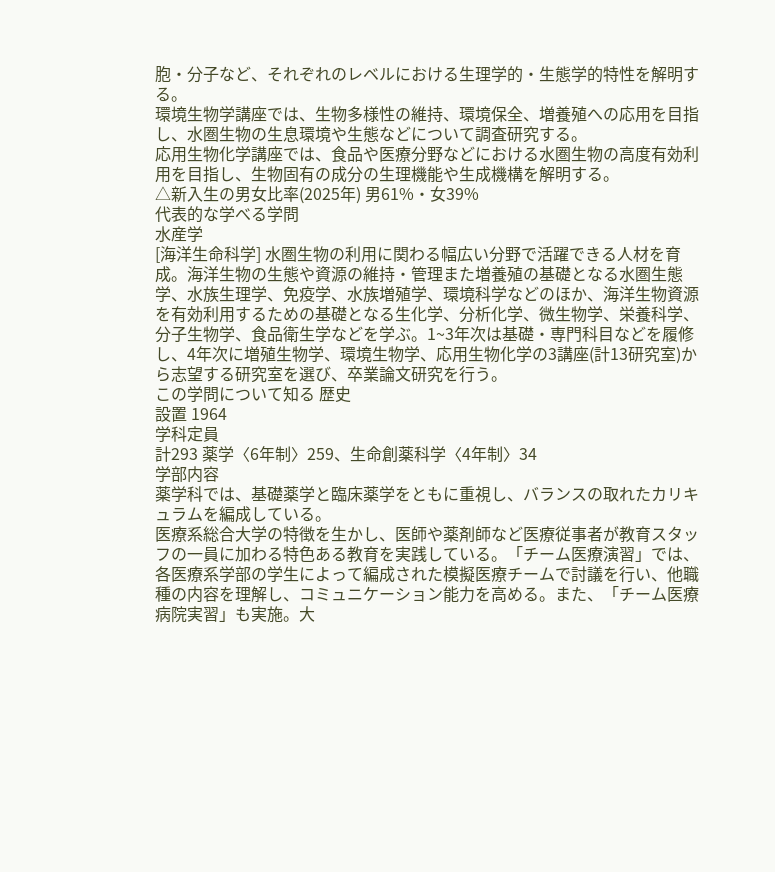胞・分子など、それぞれのレベルにおける生理学的・生態学的特性を解明する。
環境生物学講座では、生物多様性の維持、環境保全、増養殖への応用を目指し、水圏生物の生息環境や生態などについて調査研究する。
応用生物化学講座では、食品や医療分野などにおける水圏生物の高度有効利用を目指し、生物固有の成分の生理機能や生成機構を解明する。
△新入生の男女比率(2025年) 男61%・女39%
代表的な学べる学問
水産学
[海洋生命科学] 水圏生物の利用に関わる幅広い分野で活躍できる人材を育成。海洋生物の生態や資源の維持・管理また増養殖の基礎となる水圏生態学、水族生理学、免疫学、水族増殖学、環境科学などのほか、海洋生物資源を有効利用するための基礎となる生化学、分析化学、微生物学、栄養科学、分子生物学、食品衛生学などを学ぶ。1~3年次は基礎・専門科目などを履修し、4年次に増殖生物学、環境生物学、応用生物化学の3講座(計13研究室)から志望する研究室を選び、卒業論文研究を行う。
この学問について知る 歴史
設置 1964
学科定員
計293 薬学〈6年制〉259、生命創薬科学〈4年制〉34
学部内容
薬学科では、基礎薬学と臨床薬学をともに重視し、バランスの取れたカリキュラムを編成している。
医療系総合大学の特徴を生かし、医師や薬剤師など医療従事者が教育スタッフの一員に加わる特色ある教育を実践している。「チーム医療演習」では、各医療系学部の学生によって編成された模擬医療チームで討議を行い、他職種の内容を理解し、コミュニケーション能力を高める。また、「チーム医療病院実習」も実施。大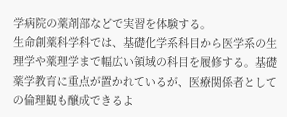学病院の薬剤部などで実習を体験する。
生命創薬科学科では、基礎化学系科目から医学系の生理学や薬理学まで幅広い領域の科目を履修する。基礎薬学教育に重点が置かれているが、医療関係者としての倫理観も醸成できるよ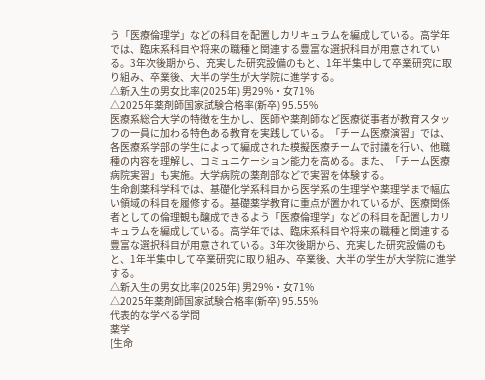う「医療倫理学」などの科目を配置しカリキュラムを編成している。高学年では、臨床系科目や将来の職種と関連する豊富な選択科目が用意されている。3年次後期から、充実した研究設備のもと、1年半集中して卒業研究に取り組み、卒業後、大半の学生が大学院に進学する。
△新入生の男女比率(2025年) 男29%・女71%
△2025年薬剤師国家試験合格率(新卒) 95.55%
医療系総合大学の特徴を生かし、医師や薬剤師など医療従事者が教育スタッフの一員に加わる特色ある教育を実践している。「チーム医療演習」では、各医療系学部の学生によって編成された模擬医療チームで討議を行い、他職種の内容を理解し、コミュニケーション能力を高める。また、「チーム医療病院実習」も実施。大学病院の薬剤部などで実習を体験する。
生命創薬科学科では、基礎化学系科目から医学系の生理学や薬理学まで幅広い領域の科目を履修する。基礎薬学教育に重点が置かれているが、医療関係者としての倫理観も醸成できるよう「医療倫理学」などの科目を配置しカリキュラムを編成している。高学年では、臨床系科目や将来の職種と関連する豊富な選択科目が用意されている。3年次後期から、充実した研究設備のもと、1年半集中して卒業研究に取り組み、卒業後、大半の学生が大学院に進学する。
△新入生の男女比率(2025年) 男29%・女71%
△2025年薬剤師国家試験合格率(新卒) 95.55%
代表的な学べる学問
薬学
[生命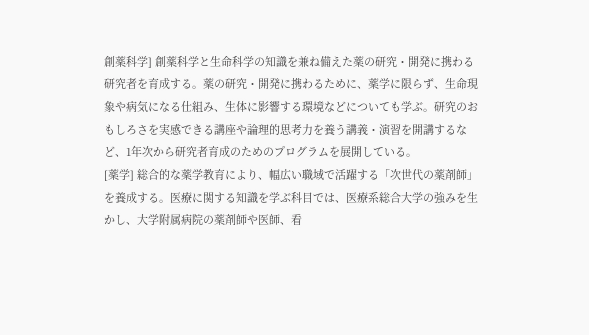創薬科学] 創薬科学と生命科学の知識を兼ね備えた薬の研究・開発に携わる研究者を育成する。薬の研究・開発に携わるために、薬学に限らず、生命現象や病気になる仕組み、生体に影響する環境などについても学ぶ。研究のおもしろさを実感できる講座や論理的思考力を養う講義・演習を開講するなど、1年次から研究者育成のためのプログラムを展開している。
[薬学] 総合的な薬学教育により、幅広い職域で活躍する「次世代の薬剤師」を養成する。医療に関する知識を学ぶ科目では、医療系総合大学の強みを生かし、大学附属病院の薬剤師や医師、看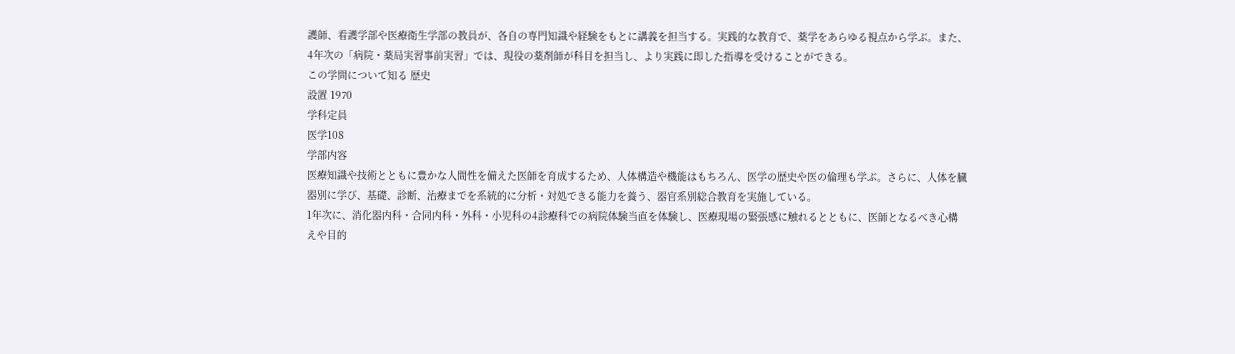護師、看護学部や医療衛生学部の教員が、各自の専門知識や経験をもとに講義を担当する。実践的な教育で、薬学をあらゆる視点から学ぶ。また、4年次の「病院・薬局実習事前実習」では、現役の薬剤師が科目を担当し、より実践に即した指導を受けることができる。
この学問について知る 歴史
設置 1970
学科定員
医学108
学部内容
医療知識や技術とともに豊かな人間性を備えた医師を育成するため、人体構造や機能はもちろん、医学の歴史や医の倫理も学ぶ。さらに、人体を臓器別に学び、基礎、診断、治療までを系統的に分析・対処できる能力を養う、器官系別総合教育を実施している。
1年次に、消化器内科・合同内科・外科・小児科の4診療科での病院体験当直を体験し、医療現場の緊張感に触れるとともに、医師となるべき心構えや目的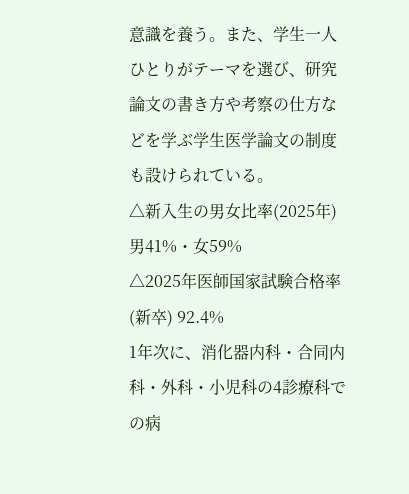意識を養う。また、学生一人ひとりがテーマを選び、研究論文の書き方や考察の仕方などを学ぶ学生医学論文の制度も設けられている。
△新入生の男女比率(2025年) 男41%・女59%
△2025年医師国家試験合格率(新卒) 92.4%
1年次に、消化器内科・合同内科・外科・小児科の4診療科での病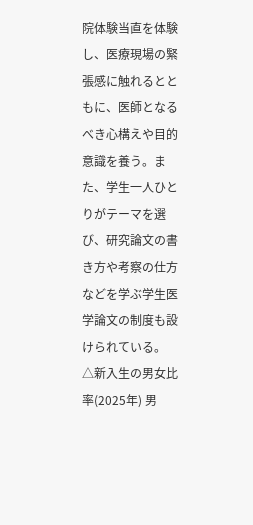院体験当直を体験し、医療現場の緊張感に触れるとともに、医師となるべき心構えや目的意識を養う。また、学生一人ひとりがテーマを選び、研究論文の書き方や考察の仕方などを学ぶ学生医学論文の制度も設けられている。
△新入生の男女比率(2025年) 男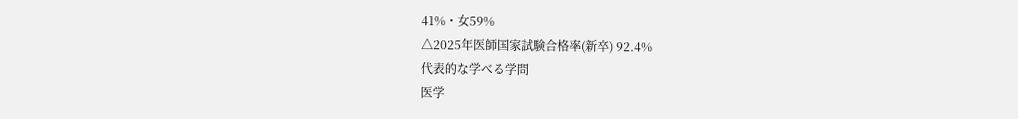41%・女59%
△2025年医師国家試験合格率(新卒) 92.4%
代表的な学べる学問
医学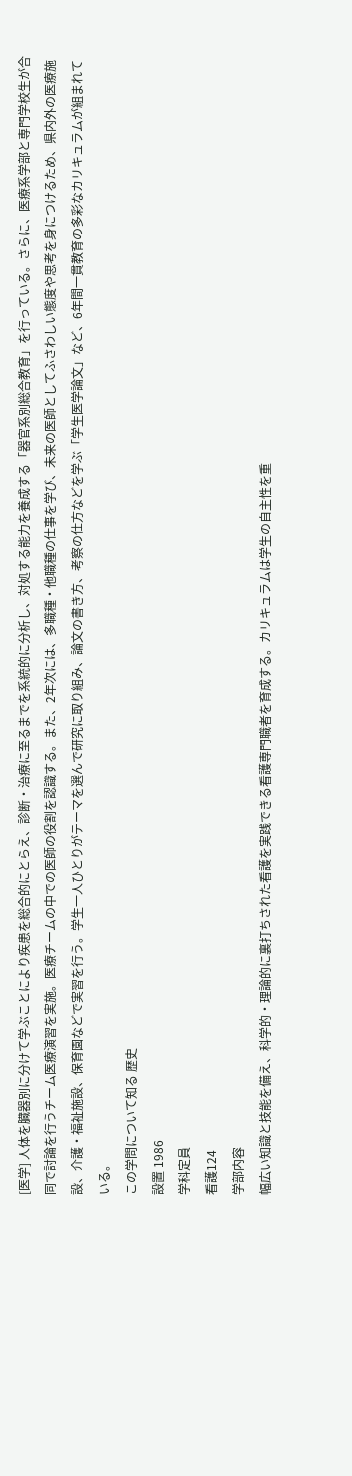[医学] 人体を臓器別に分けて学ぶことにより疾患を総合的にとらえ、診断・治療に至るまでを系統的に分析し、対処する能力を養成する「器官系別総合教育」を行っている。さらに、医療系学部と専門学校生が合同で討論を行うチーム医療演習を実施。医療チームの中での医師の役割を認識する。また、2年次には、多職種・他職種の仕事を学び、未来の医師としてふさわしい態度や思考を身につけるため、県内外の医療施設、介護・福祉施設、保育園などで実習を行う。学生一人ひとりがテーマを選んで研究に取り組み、論文の書き方、考察の仕方などを学ぶ「学生医学論文」など、6年間一貫教育の多彩なカリキュラムが組まれている。
この学問について知る 歴史
設置 1986
学科定員
看護124
学部内容
幅広い知識と技能を備え、科学的・理論的に裏打ちされた看護を実践できる看護専門職者を育成する。カリキュラムは学生の自主性を重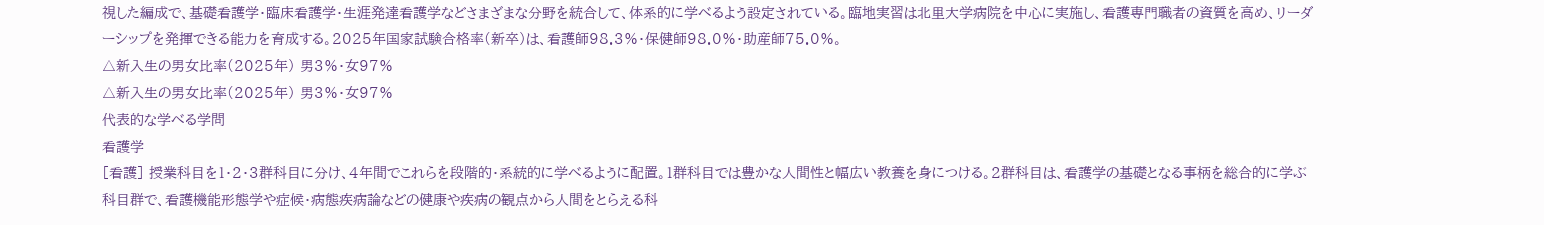視した編成で、基礎看護学・臨床看護学・生涯発達看護学などさまざまな分野を統合して、体系的に学べるよう設定されている。臨地実習は北里大学病院を中心に実施し、看護専門職者の資質を高め、リーダーシップを発揮できる能力を育成する。2025年国家試験合格率(新卒)は、看護師98.3%・保健師98.0%・助産師75.0%。
△新入生の男女比率(2025年) 男3%・女97%
△新入生の男女比率(2025年) 男3%・女97%
代表的な学べる学問
看護学
[看護] 授業科目を1・2・3群科目に分け、4年間でこれらを段階的・系統的に学べるように配置。1群科目では豊かな人間性と幅広い教養を身につける。2群科目は、看護学の基礎となる事柄を総合的に学ぶ科目群で、看護機能形態学や症候・病態疾病論などの健康や疾病の観点から人間をとらえる科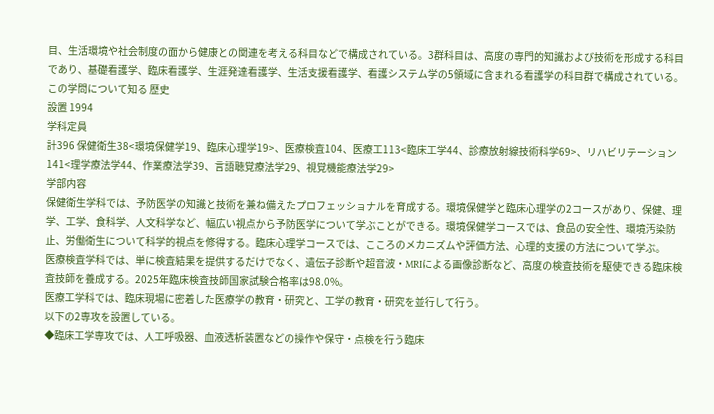目、生活環境や社会制度の面から健康との関連を考える科目などで構成されている。3群科目は、高度の専門的知識および技術を形成する科目であり、基礎看護学、臨床看護学、生涯発達看護学、生活支援看護学、看護システム学の5領域に含まれる看護学の科目群で構成されている。
この学問について知る 歴史
設置 1994
学科定員
計396 保健衛生38<環境保健学19、臨床心理学19>、医療検査104、医療工113<臨床工学44、診療放射線技術科学69>、リハビリテーション141<理学療法学44、作業療法学39、言語聴覚療法学29、視覚機能療法学29>
学部内容
保健衛生学科では、予防医学の知識と技術を兼ね備えたプロフェッショナルを育成する。環境保健学と臨床心理学の2コースがあり、保健、理学、工学、食科学、人文科学など、幅広い視点から予防医学について学ぶことができる。環境保健学コースでは、食品の安全性、環境汚染防止、労働衛生について科学的視点を修得する。臨床心理学コースでは、こころのメカニズムや評価方法、心理的支援の方法について学ぶ。
医療検査学科では、単に検査結果を提供するだけでなく、遺伝子診断や超音波・MRIによる画像診断など、高度の検査技術を駆使できる臨床検査技師を養成する。2025年臨床検査技師国家試験合格率は98.0%。
医療工学科では、臨床現場に密着した医療学の教育・研究と、工学の教育・研究を並行して行う。
以下の2専攻を設置している。
◆臨床工学専攻では、人工呼吸器、血液透析装置などの操作や保守・点検を行う臨床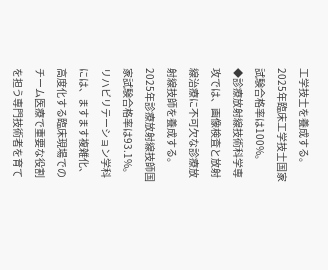工学技士を養成する。2025年臨床工学技士国家試験合格率は100%。
◆診療放射線技術科学専攻では、画像検査と放射線治療に不可欠な診療放射線技師を養成する。2025年診療放射線技師国家試験合格率は93.1%。
リハビリテーション学科には、ますます複雑化、高度化する臨床現場でのチーム医療で重要な役割を担う専門技術者を育て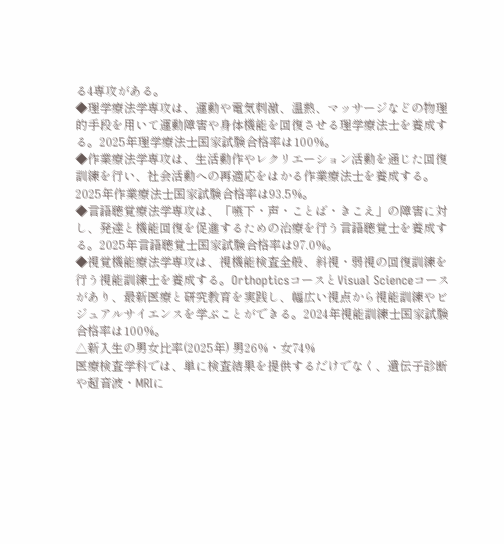る4専攻がある。
◆理学療法学専攻は、運動や電気刺激、温熱、マッサージなどの物理的手段を用いて運動障害や身体機能を回復させる理学療法士を養成する。2025年理学療法士国家試験合格率は100%。
◆作業療法学専攻は、生活動作やレクリエーション活動を通じた回復訓練を行い、社会活動への再適応をはかる作業療法士を養成する。2025年作業療法士国家試験合格率は93.5%。
◆言語聴覚療法学専攻は、「嚥下・声・ことば・きこえ」の障害に対し、発達と機能回復を促進するための治療を行う言語聴覚士を養成する。2025年言語聴覚士国家試験合格率は97.0%。
◆視覚機能療法学専攻は、視機能検査全般、斜視・弱視の回復訓練を行う視能訓練士を養成する。OrthopticsコースとVisual Scienceコースがあり、最新医療と研究教育を実践し、幅広い視点から視能訓練やビジュアルサイエンスを学ぶことができる。2024年視能訓練士国家試験合格率は100%。
△新入生の男女比率(2025年) 男26%・女74%
医療検査学科では、単に検査結果を提供するだけでなく、遺伝子診断や超音波・MRIに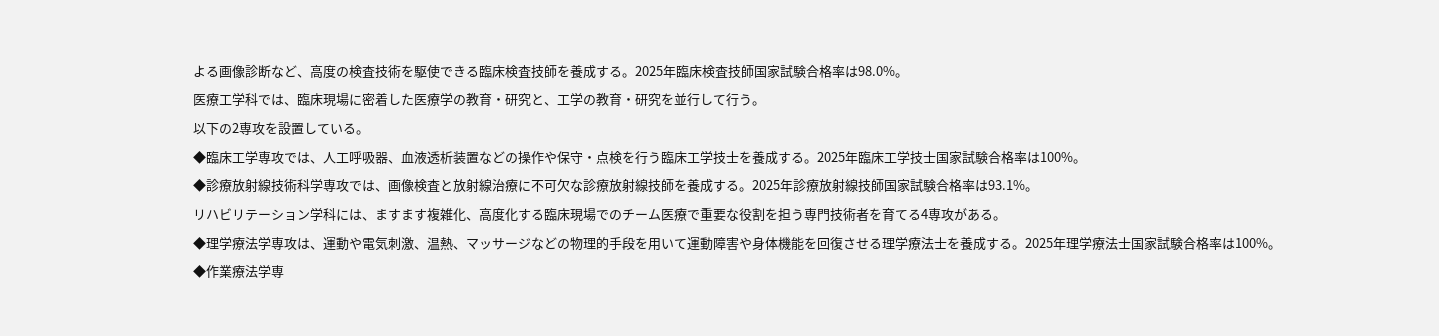よる画像診断など、高度の検査技術を駆使できる臨床検査技師を養成する。2025年臨床検査技師国家試験合格率は98.0%。
医療工学科では、臨床現場に密着した医療学の教育・研究と、工学の教育・研究を並行して行う。
以下の2専攻を設置している。
◆臨床工学専攻では、人工呼吸器、血液透析装置などの操作や保守・点検を行う臨床工学技士を養成する。2025年臨床工学技士国家試験合格率は100%。
◆診療放射線技術科学専攻では、画像検査と放射線治療に不可欠な診療放射線技師を養成する。2025年診療放射線技師国家試験合格率は93.1%。
リハビリテーション学科には、ますます複雑化、高度化する臨床現場でのチーム医療で重要な役割を担う専門技術者を育てる4専攻がある。
◆理学療法学専攻は、運動や電気刺激、温熱、マッサージなどの物理的手段を用いて運動障害や身体機能を回復させる理学療法士を養成する。2025年理学療法士国家試験合格率は100%。
◆作業療法学専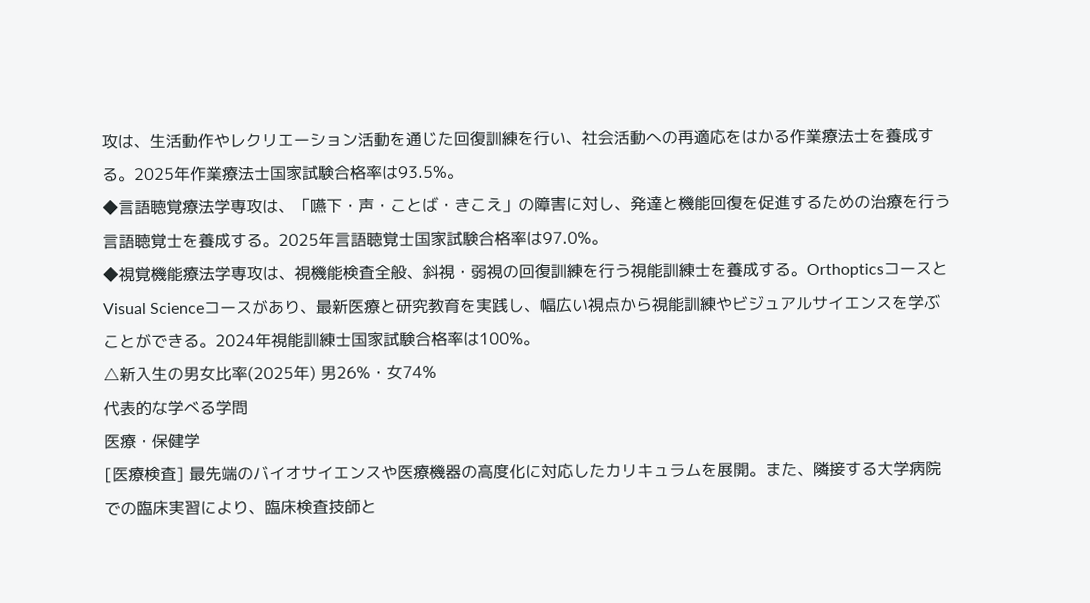攻は、生活動作やレクリエーション活動を通じた回復訓練を行い、社会活動への再適応をはかる作業療法士を養成する。2025年作業療法士国家試験合格率は93.5%。
◆言語聴覚療法学専攻は、「嚥下・声・ことば・きこえ」の障害に対し、発達と機能回復を促進するための治療を行う言語聴覚士を養成する。2025年言語聴覚士国家試験合格率は97.0%。
◆視覚機能療法学専攻は、視機能検査全般、斜視・弱視の回復訓練を行う視能訓練士を養成する。OrthopticsコースとVisual Scienceコースがあり、最新医療と研究教育を実践し、幅広い視点から視能訓練やビジュアルサイエンスを学ぶことができる。2024年視能訓練士国家試験合格率は100%。
△新入生の男女比率(2025年) 男26%・女74%
代表的な学べる学問
医療・保健学
[医療検査] 最先端のバイオサイエンスや医療機器の高度化に対応したカリキュラムを展開。また、隣接する大学病院での臨床実習により、臨床検査技師と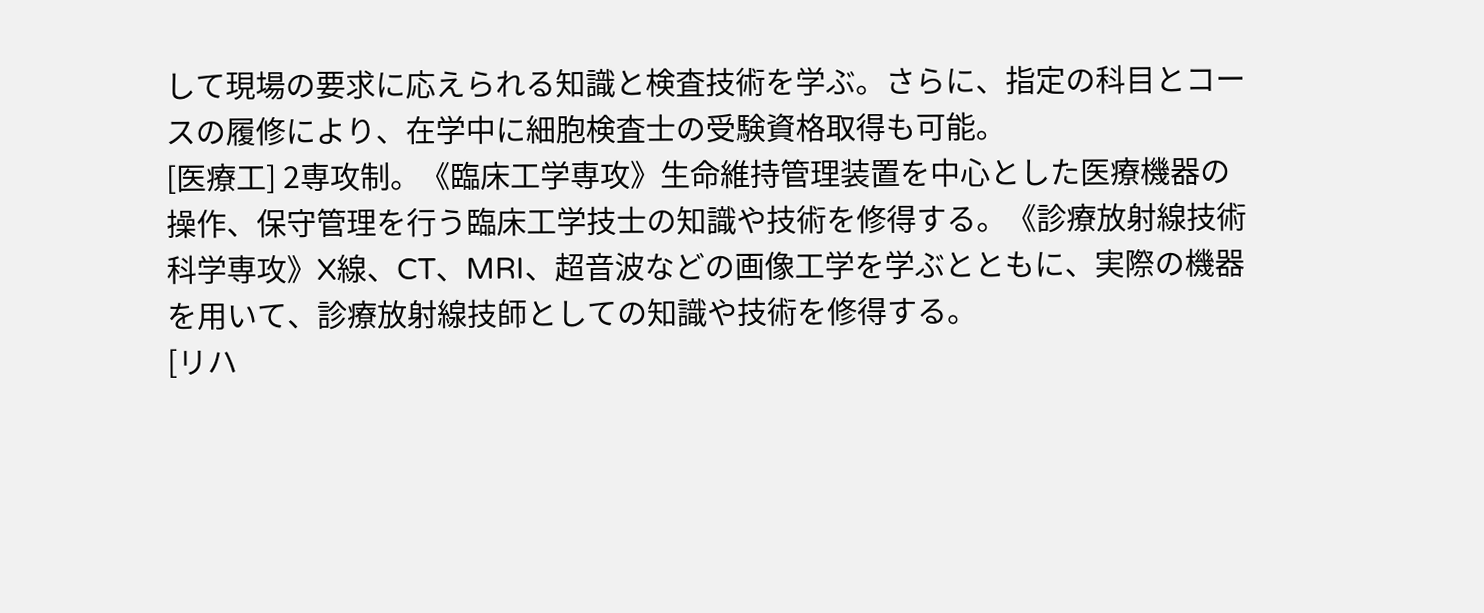して現場の要求に応えられる知識と検査技術を学ぶ。さらに、指定の科目とコースの履修により、在学中に細胞検査士の受験資格取得も可能。
[医療工] 2専攻制。《臨床工学専攻》生命維持管理装置を中心とした医療機器の操作、保守管理を行う臨床工学技士の知識や技術を修得する。《診療放射線技術科学専攻》X線、CT、MRI、超音波などの画像工学を学ぶとともに、実際の機器を用いて、診療放射線技師としての知識や技術を修得する。
[リハ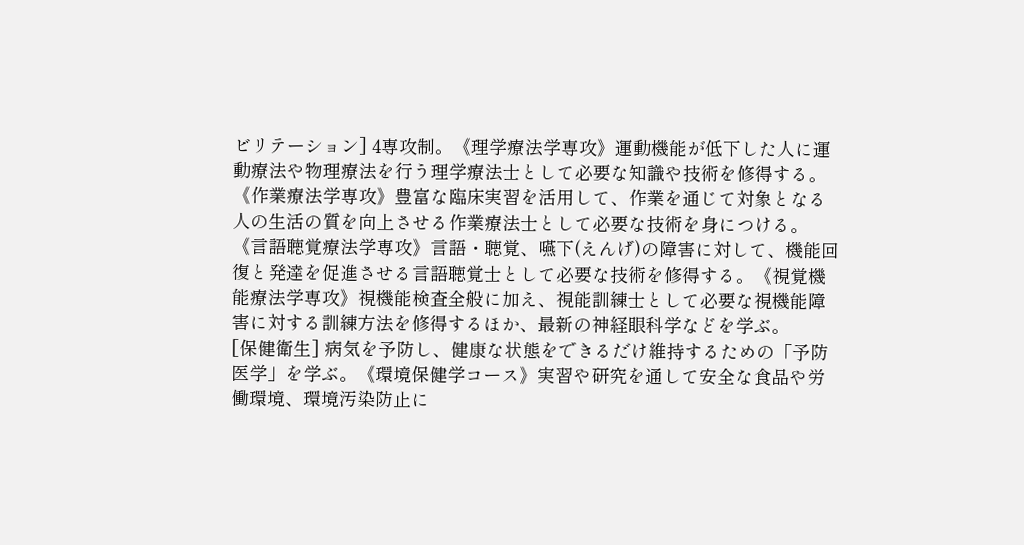ビリテーション] 4専攻制。《理学療法学専攻》運動機能が低下した人に運動療法や物理療法を行う理学療法士として必要な知識や技術を修得する。《作業療法学専攻》豊富な臨床実習を活用して、作業を通じて対象となる人の生活の質を向上させる作業療法士として必要な技術を身につける。《言語聴覚療法学専攻》言語・聴覚、嚥下(えんげ)の障害に対して、機能回復と発達を促進させる言語聴覚士として必要な技術を修得する。《視覚機能療法学専攻》視機能検査全般に加え、視能訓練士として必要な視機能障害に対する訓練方法を修得するほか、最新の神経眼科学などを学ぶ。
[保健衛生] 病気を予防し、健康な状態をできるだけ維持するための「予防医学」を学ぶ。《環境保健学コース》実習や研究を通して安全な食品や労働環境、環境汚染防止に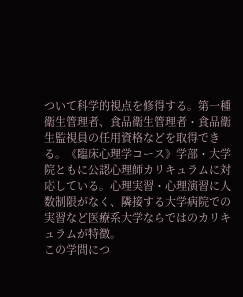ついて科学的視点を修得する。第一種衛生管理者、食品衛生管理者・食品衛生監視員の任用資格などを取得できる。《臨床心理学コース》学部・大学院ともに公認心理師カリキュラムに対応している。心理実習・心理演習に人数制限がなく、隣接する大学病院での実習など医療系大学ならではのカリキュラムが特徴。
この学問につ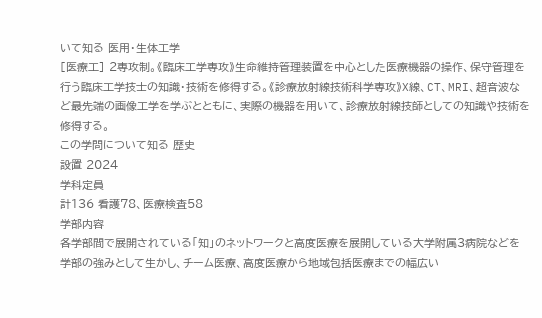いて知る 医用・生体工学
[医療工] 2専攻制。《臨床工学専攻》生命維持管理装置を中心とした医療機器の操作、保守管理を行う臨床工学技士の知識・技術を修得する。《診療放射線技術科学専攻》X線、CT、MRI、超音波など最先端の画像工学を学ぶとともに、実際の機器を用いて、診療放射線技師としての知識や技術を修得する。
この学問について知る 歴史
設置 2024
学科定員
計136 看護78、医療検査58
学部内容
各学部間で展開されている「知」のネットワークと高度医療を展開している大学附属3病院などを学部の強みとして生かし、チーム医療、高度医療から地域包括医療までの幅広い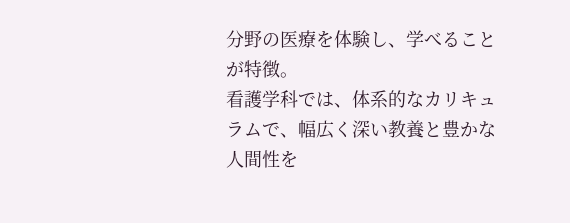分野の医療を体験し、学べることが特徴。
看護学科では、体系的なカリキュラムで、幅広く深い教養と豊かな人間性を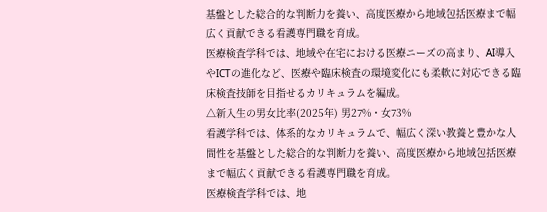基盤とした総合的な判断力を養い、高度医療から地域包括医療まで幅広く貢献できる看護専門職を育成。
医療検査学科では、地域や在宅における医療ニーズの高まり、AI導入やICTの進化など、医療や臨床検査の環境変化にも柔軟に対応できる臨床検査技師を目指せるカリキュラムを編成。
△新入生の男女比率(2025年) 男27%・女73%
看護学科では、体系的なカリキュラムで、幅広く深い教養と豊かな人間性を基盤とした総合的な判断力を養い、高度医療から地域包括医療まで幅広く貢献できる看護専門職を育成。
医療検査学科では、地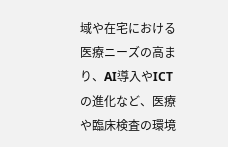域や在宅における医療ニーズの高まり、AI導入やICTの進化など、医療や臨床検査の環境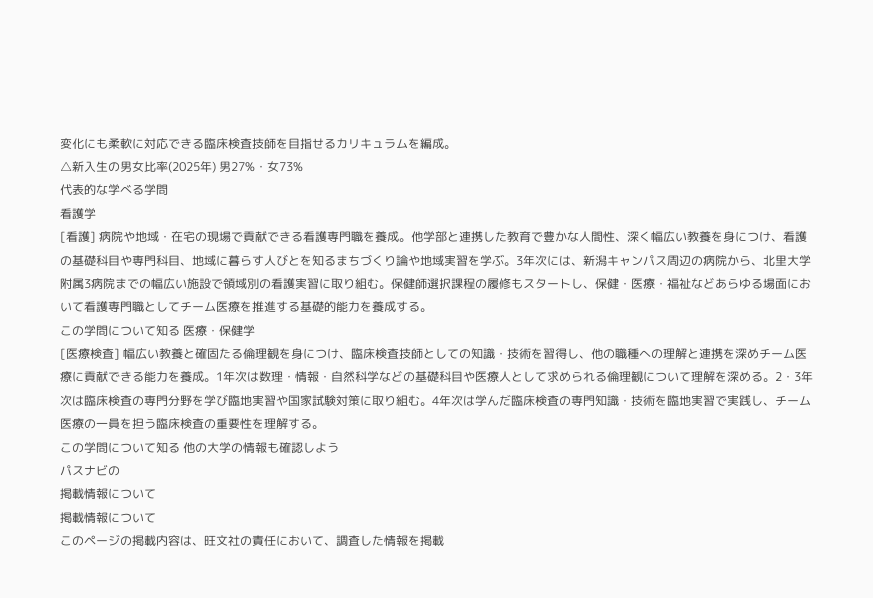変化にも柔軟に対応できる臨床検査技師を目指せるカリキュラムを編成。
△新入生の男女比率(2025年) 男27%・女73%
代表的な学べる学問
看護学
[看護] 病院や地域・在宅の現場で貢献できる看護専門職を養成。他学部と連携した教育で豊かな人間性、深く幅広い教養を身につけ、看護の基礎科目や専門科目、地域に暮らす人びとを知るまちづくり論や地域実習を学ぶ。3年次には、新潟キャンパス周辺の病院から、北里大学附属3病院までの幅広い施設で領域別の看護実習に取り組む。保健師選択課程の履修もスタートし、保健・医療・福祉などあらゆる場面において看護専門職としてチーム医療を推進する基礎的能力を養成する。
この学問について知る 医療・保健学
[医療検査] 幅広い教養と確固たる倫理観を身につけ、臨床検査技師としての知識・技術を習得し、他の職種への理解と連携を深めチーム医療に貢献できる能力を養成。1年次は数理・情報・自然科学などの基礎科目や医療人として求められる倫理観について理解を深める。2・3年次は臨床検査の専門分野を学び臨地実習や国家試験対策に取り組む。4年次は学んだ臨床検査の専門知識・技術を臨地実習で実践し、チーム医療の一員を担う臨床検査の重要性を理解する。
この学問について知る 他の大学の情報も確認しよう
パスナビの
掲載情報について
掲載情報について
このページの掲載内容は、旺文社の責任において、調査した情報を掲載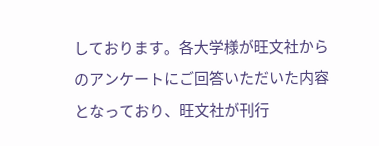しております。各大学様が旺文社からのアンケートにご回答いただいた内容となっており、旺文社が刊行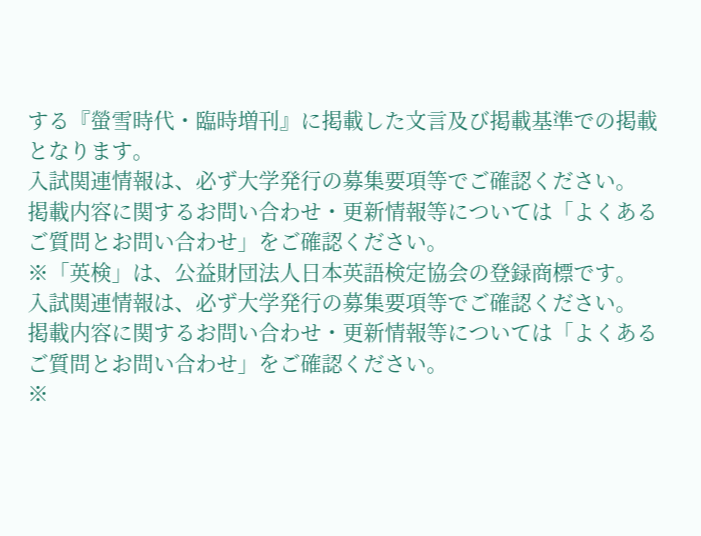する『螢雪時代・臨時増刊』に掲載した文言及び掲載基準での掲載となります。
入試関連情報は、必ず大学発行の募集要項等でご確認ください。
掲載内容に関するお問い合わせ・更新情報等については「よくあるご質問とお問い合わせ」をご確認ください。
※「英検」は、公益財団法人日本英語検定協会の登録商標です。
入試関連情報は、必ず大学発行の募集要項等でご確認ください。
掲載内容に関するお問い合わせ・更新情報等については「よくあるご質問とお問い合わせ」をご確認ください。
※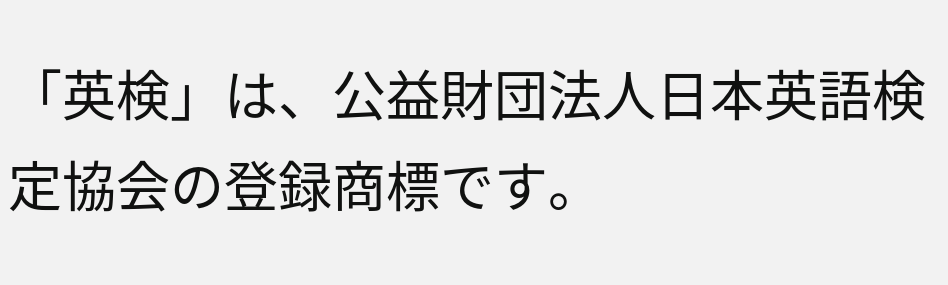「英検」は、公益財団法人日本英語検定協会の登録商標です。